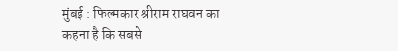मुंबई : फिल्मकार श्रीराम राघवन का कहना है कि सबसे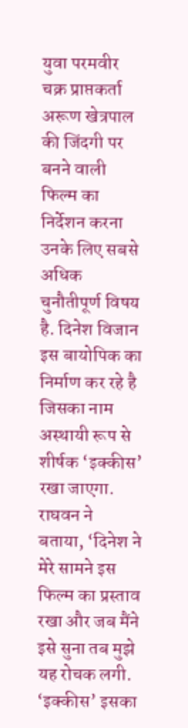युवा परमवीर चक्र प्राप्तकर्ता अरूण खेत्रपाल की जिंदगी पर बनने वाली फिल्म का निर्देशन करना उनके लिए सबसे अधिक चुनौतीपूर्ण विषय है. दिनेश विजान इस बायोपिक का निर्माण कर रहे है जिसका नाम अस्थायी रूप से शीर्षक ‘इक्कीस’ रखा जाएगा.
राघवन ने बताया, ‘दिनेश ने मेरे सामने इस फिल्म का प्रस्ताव रखा और जब मैंने इसे सुना तब मुझे यह रोचक लगी. ‘इक्कीस’ इसका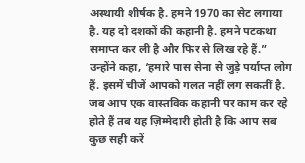अस्थायी शीर्षक है. हमने 1970 का सेट लगाया है. यह दो दशकों की कहानी है. हमने पटकथा समाप्त कर ली है और फिर से लिख रहे हैं.”
उन्होंने कहा, ‘हमारे पास सेना से जुड़े पर्याप्त लोग हैं. इसमें चीजें आपको गलत नहीं लग सकतीं है. जब आप एक वास्तविक कहानी पर काम कर रहे होते हैं तब यह ज़िम्मेदारी होती है कि आप सब कुछ सही करें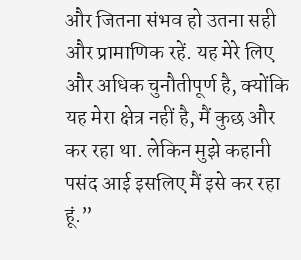और जितना संभव हो उतना सही और प्रामाणिक रहें. यह मेरे लिए और अधिक चुनौतीपूर्ण है, क्योंकि यह मेरा क्षेत्र नहीं है, मैं कुछ और कर रहा था. लेकिन मुझे कहानी पसंद आई इसलिए मैं इसे कर रहा हूं.”